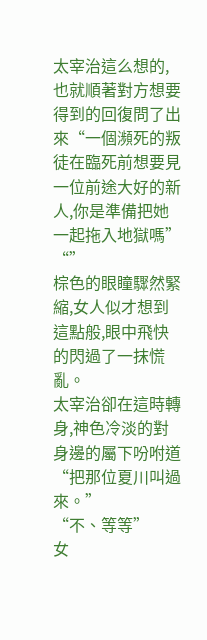太宰治這么想的,也就順著對方想要得到的回復問了出來“一個瀕死的叛徒在臨死前想要見一位前途大好的新人,你是準備把她一起拖入地獄嗎”
“”
棕色的眼瞳驟然緊縮,女人似才想到這點般,眼中飛快的閃過了一抹慌亂。
太宰治卻在這時轉身,神色冷淡的對身邊的屬下吩咐道“把那位夏川叫過來。”
“不、等等”
女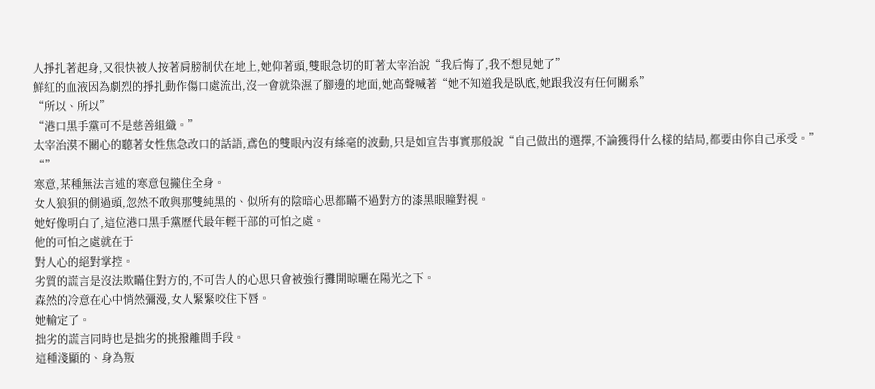人掙扎著起身,又很快被人按著肩膀制伏在地上,她仰著頭,雙眼急切的盯著太宰治說“我后悔了,我不想見她了”
鮮紅的血液因為劇烈的掙扎動作傷口處流出,沒一會就染濕了腳邊的地面,她高聲喊著“她不知道我是臥底,她跟我沒有任何關系”
“所以、所以”
“港口黑手黨可不是慈善組織。”
太宰治漠不關心的聽著女性焦急改口的話語,鳶色的雙眼內沒有絲毫的波動,只是如宣告事實那般說“自己做出的選擇,不論獲得什么樣的結局,都要由你自己承受。”
“”
寒意,某種無法言述的寒意包攏住全身。
女人狼狽的側過頭,忽然不敢與那雙純黑的、似所有的陰暗心思都瞞不過對方的漆黑眼瞳對視。
她好像明白了,這位港口黑手黨歷代最年輕干部的可怕之處。
他的可怕之處就在于
對人心的絕對掌控。
劣質的謊言是沒法欺瞞住對方的,不可告人的心思只會被強行攤開晾曬在陽光之下。
森然的冷意在心中悄然彌漫,女人緊緊咬住下唇。
她輸定了。
拙劣的謊言同時也是拙劣的挑撥離間手段。
這種淺顯的、身為叛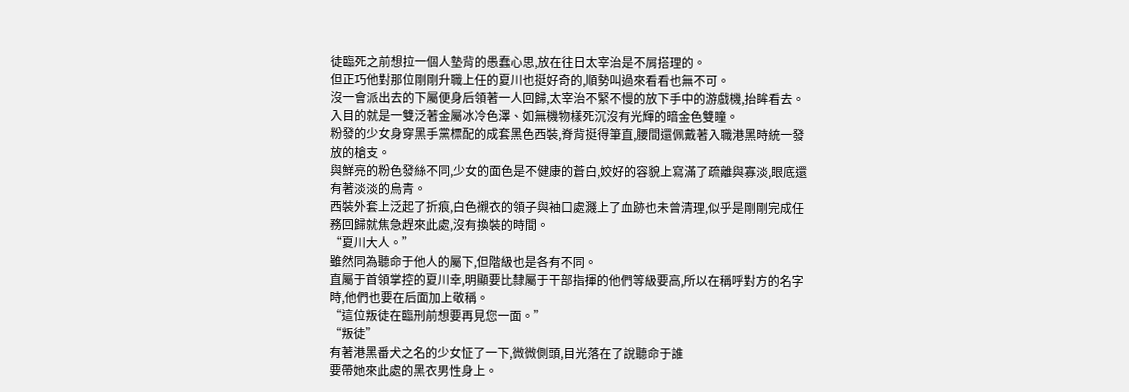徒臨死之前想拉一個人墊背的愚蠢心思,放在往日太宰治是不屑搭理的。
但正巧他對那位剛剛升職上任的夏川也挺好奇的,順勢叫過來看看也無不可。
沒一會派出去的下屬便身后領著一人回歸,太宰治不緊不慢的放下手中的游戲機,抬眸看去。
入目的就是一雙泛著金屬冰冷色澤、如無機物樣死沉沒有光輝的暗金色雙瞳。
粉發的少女身穿黑手黨標配的成套黑色西裝,脊背挺得筆直,腰間還佩戴著入職港黑時統一發放的槍支。
與鮮亮的粉色發絲不同,少女的面色是不健康的蒼白,姣好的容貌上寫滿了疏離與寡淡,眼底還有著淡淡的烏青。
西裝外套上泛起了折痕,白色襯衣的領子與袖口處濺上了血跡也未曾清理,似乎是剛剛完成任務回歸就焦急趕來此處,沒有換裝的時間。
“夏川大人。”
雖然同為聽命于他人的屬下,但階級也是各有不同。
直屬于首領掌控的夏川幸,明顯要比隸屬于干部指揮的他們等級要高,所以在稱呼對方的名字時,他們也要在后面加上敬稱。
“這位叛徒在臨刑前想要再見您一面。”
“叛徒”
有著港黑番犬之名的少女怔了一下,微微側頭,目光落在了說聽命于誰
要帶她來此處的黑衣男性身上。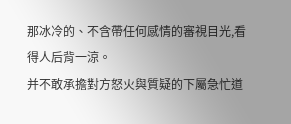那冰冷的、不含帶任何感情的審視目光,看得人后背一涼。
并不敢承擔對方怒火與質疑的下屬急忙道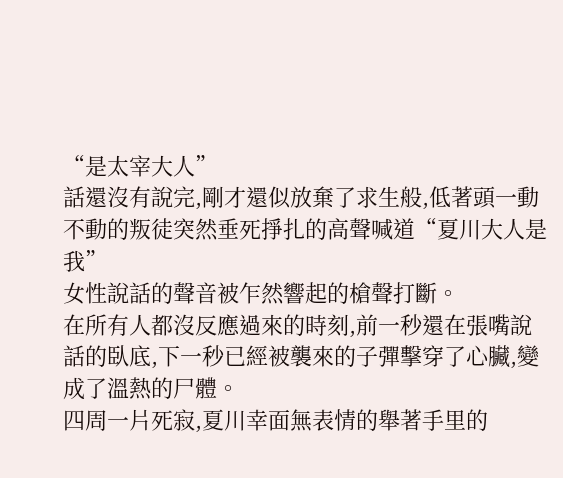“是太宰大人”
話還沒有說完,剛才還似放棄了求生般,低著頭一動不動的叛徒突然垂死掙扎的高聲喊道“夏川大人是我”
女性說話的聲音被乍然響起的槍聲打斷。
在所有人都沒反應過來的時刻,前一秒還在張嘴說話的臥底,下一秒已經被襲來的子彈擊穿了心臟,變成了溫熱的尸體。
四周一片死寂,夏川幸面無表情的舉著手里的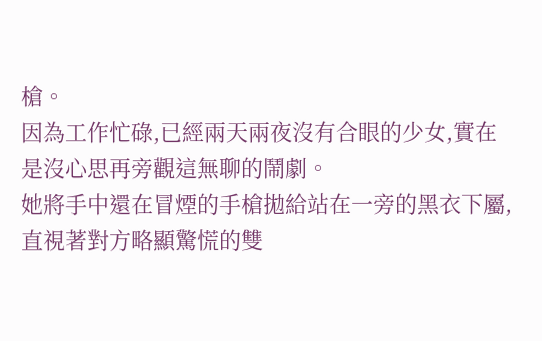槍。
因為工作忙碌,已經兩天兩夜沒有合眼的少女,實在是沒心思再旁觀這無聊的鬧劇。
她將手中還在冒煙的手槍拋給站在一旁的黑衣下屬,直視著對方略顯驚慌的雙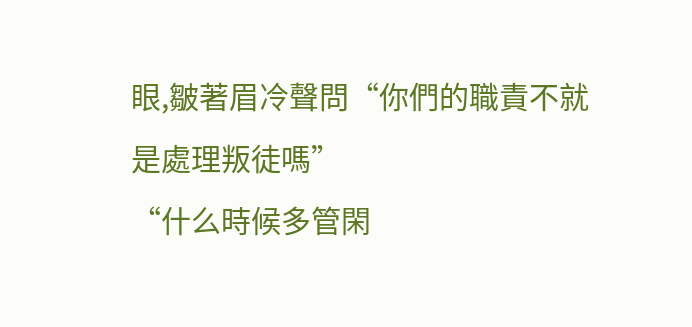眼,皺著眉冷聲問“你們的職責不就是處理叛徒嗎”
“什么時候多管閑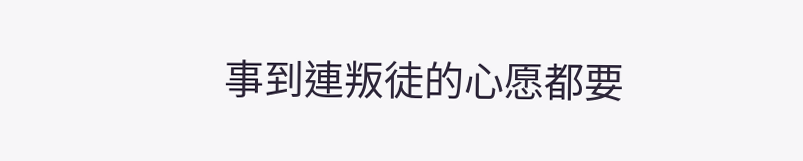事到連叛徒的心愿都要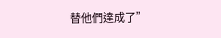替他們達成了”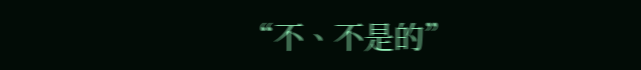“不、不是的”